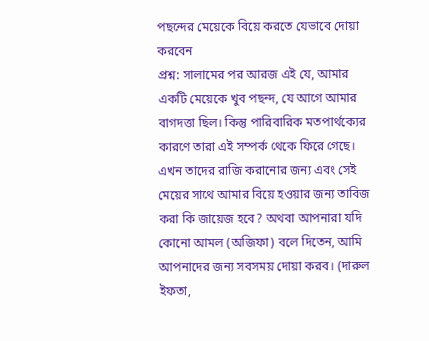পছন্দের মেয়েকে বিয়ে করতে যেভাবে দোয়া করবেন
প্রশ্ন: সালামের পর আরজ এই যে, আমার একটি মেয়েকে খুব পছন্দ, যে আগে আমার বাগদত্তা ছিল। কিন্তু পারিবারিক মতপার্থক্যের কারণে তারা এই সম্পর্ক থেকে ফিরে গেছে। এখন তাদের রাজি করানোর জন্য এবং সেই মেয়ের সাথে আমার বিয়ে হওয়ার জন্য তাবিজ করা কি জায়েজ হবে? অথবা আপনারা যদি কোনো আমল (অজিফা) বলে দিতেন, আমি আপনাদের জন্য সবসময় দোয়া করব। (দারুল ইফতা,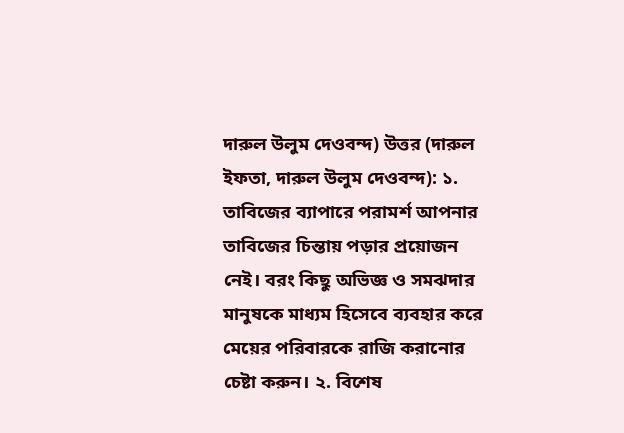দারুল উলুম দেওবন্দ) উত্তর (দারুল ইফতা, দারুল উলুম দেওবন্দ): ১. তাবিজের ব্যাপারে পরামর্শ আপনার তাবিজের চিন্তায় পড়ার প্রয়োজন নেই। বরং কিছু অভিজ্ঞ ও সমঝদার মানুষকে মাধ্যম হিসেবে ব্যবহার করে মেয়ের পরিবারকে রাজি করানোর চেষ্টা করুন। ২. বিশেষ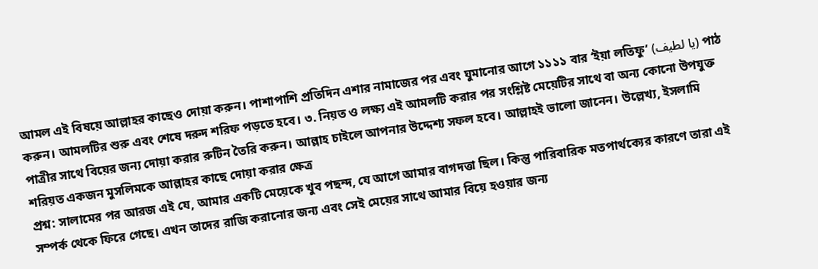আমল এই বিষয়ে আল্লাহর কাছেও দোয়া করুন। পাশাপাশি প্রতিদিন এশার নামাজের পর এবং ঘুমানোর আগে ১১১১ বার ‘ইয়া লতিফু’ (یا لطیف) পাঠ করুন। আমলটির শুরু এবং শেষে দরুদ শরিফ পড়তে হবে। ৩. নিয়ত ও লক্ষ্য এই আমলটি করার পর সংশ্লিষ্ট মেয়েটির সাথে বা অন্য কোনো উপযুক্ত পাত্রীর সাথে বিয়ের জন্য দোয়া করার রুটিন তৈরি করুন। আল্লাহ চাইলে আপনার উদ্দেশ্য সফল হবে। আল্লাহই ভালো জানেন। উল্লেখ্য, ইসলামি শরিয়ত একজন মুসলিমকে আল্লাহর কাছে দোয়া করার ক্ষেত্র
প্রশ্ন: সালামের পর আরজ এই যে, আমার একটি মেয়েকে খুব পছন্দ, যে আগে আমার বাগদত্তা ছিল। কিন্তু পারিবারিক মতপার্থক্যের কারণে তারা এই সম্পর্ক থেকে ফিরে গেছে। এখন তাদের রাজি করানোর জন্য এবং সেই মেয়ের সাথে আমার বিয়ে হওয়ার জন্য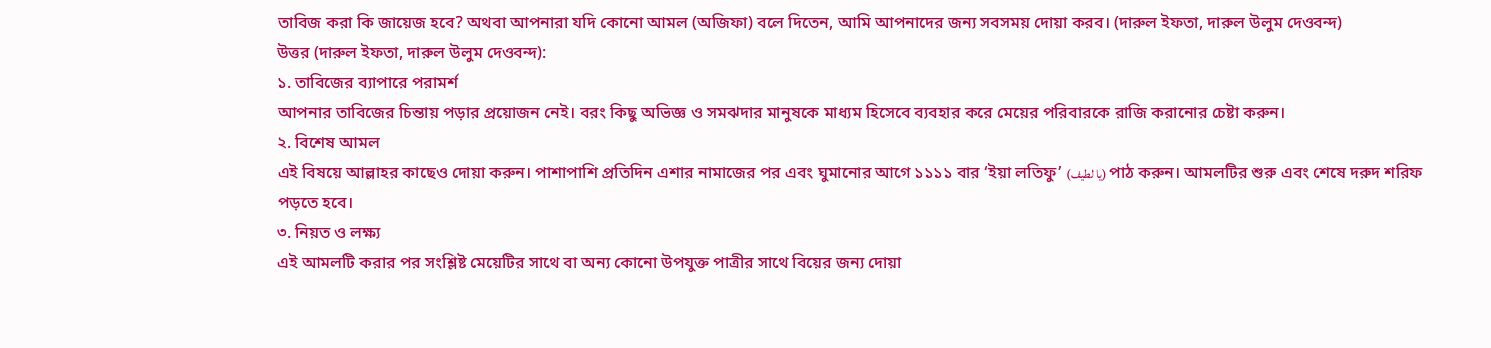তাবিজ করা কি জায়েজ হবে? অথবা আপনারা যদি কোনো আমল (অজিফা) বলে দিতেন, আমি আপনাদের জন্য সবসময় দোয়া করব। (দারুল ইফতা, দারুল উলুম দেওবন্দ)
উত্তর (দারুল ইফতা, দারুল উলুম দেওবন্দ):
১. তাবিজের ব্যাপারে পরামর্শ
আপনার তাবিজের চিন্তায় পড়ার প্রয়োজন নেই। বরং কিছু অভিজ্ঞ ও সমঝদার মানুষকে মাধ্যম হিসেবে ব্যবহার করে মেয়ের পরিবারকে রাজি করানোর চেষ্টা করুন।
২. বিশেষ আমল
এই বিষয়ে আল্লাহর কাছেও দোয়া করুন। পাশাপাশি প্রতিদিন এশার নামাজের পর এবং ঘুমানোর আগে ১১১১ বার ‘ইয়া লতিফু’ (یا لطیف) পাঠ করুন। আমলটির শুরু এবং শেষে দরুদ শরিফ পড়তে হবে।
৩. নিয়ত ও লক্ষ্য
এই আমলটি করার পর সংশ্লিষ্ট মেয়েটির সাথে বা অন্য কোনো উপযুক্ত পাত্রীর সাথে বিয়ের জন্য দোয়া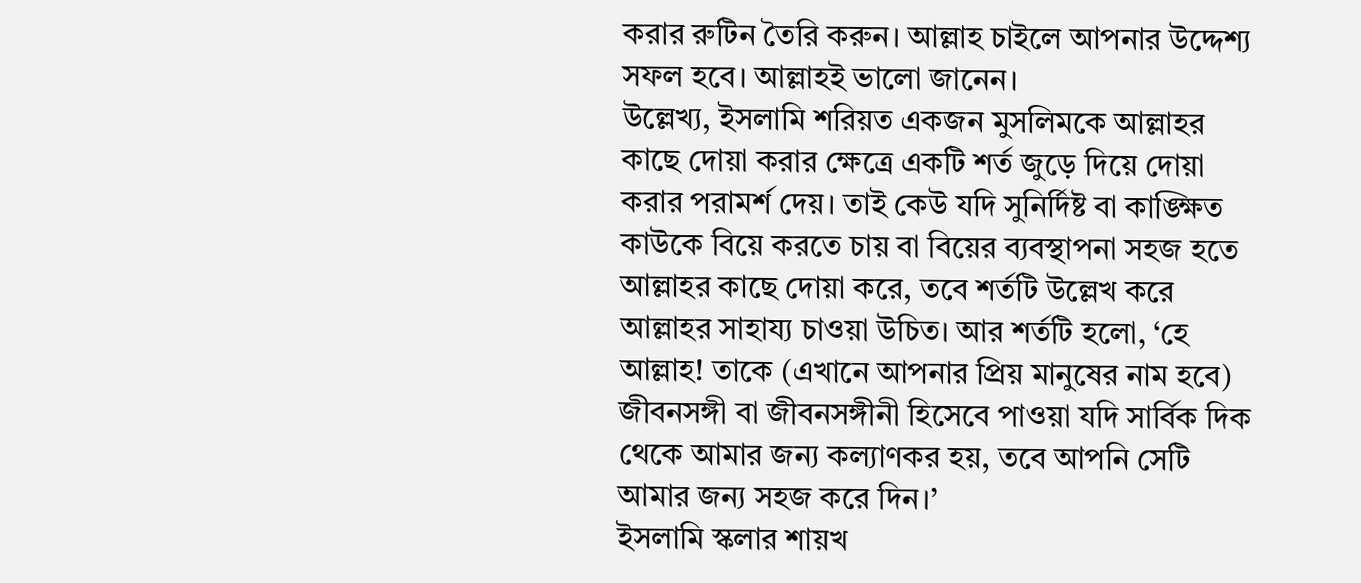করার রুটিন তৈরি করুন। আল্লাহ চাইলে আপনার উদ্দেশ্য সফল হবে। আল্লাহই ভালো জানেন।
উল্লেখ্য, ইসলামি শরিয়ত একজন মুসলিমকে আল্লাহর কাছে দোয়া করার ক্ষেত্রে একটি শর্ত জুড়ে দিয়ে দোয়া করার পরামর্শ দেয়। তাই কেউ যদি সুনির্দিষ্ট বা কাঙ্ক্ষিত কাউকে বিয়ে করতে চায় বা বিয়ের ব্যবস্থাপনা সহজ হতে আল্লাহর কাছে দোয়া করে, তবে শর্তটি উল্লেখ করে আল্লাহর সাহায্য চাওয়া উচিত। আর শর্তটি হলো, ‘হে আল্লাহ! তাকে (এখানে আপনার প্রিয় মানুষের নাম হবে) জীবনসঙ্গী বা জীবনসঙ্গীনী হিসেবে পাওয়া যদি সার্বিক দিক থেকে আমার জন্য কল্যাণকর হয়, তবে আপনি সেটি আমার জন্য সহজ করে দিন।’
ইসলামি স্কলার শায়খ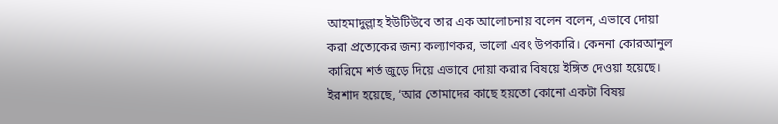আহমাদুল্লাহ ইউটিউবে তার এক আলোচনায় বলেন বলেন, এভাবে দোয়া করা প্রত্যেকের জন্য কল্যাণকর, ভালো এবং উপকারি। কেননা কোরআনুল কারিমে শর্ত জুড়ে দিয়ে এভাবে দোয়া করার বিষয়ে ইঙ্গিত দেওয়া হয়েছে। ইরশাদ হয়েছে, ‘আর তোমাদের কাছে হয়তো কোনো একটা বিষয়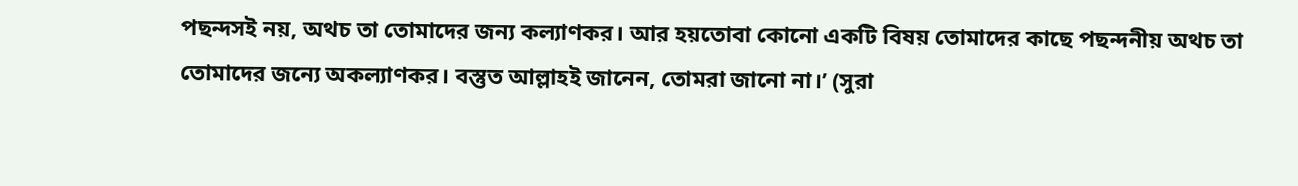পছন্দসই নয়, অথচ তা তোমাদের জন্য কল্যাণকর। আর হয়তোবা কোনো একটি বিষয় তোমাদের কাছে পছন্দনীয় অথচ তা তোমাদের জন্যে অকল্যাণকর। বস্তুত আল্লাহই জানেন, তোমরা জানো না।’ (সুরা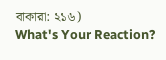বাকারা: ২১৬)
What's Your Reaction?